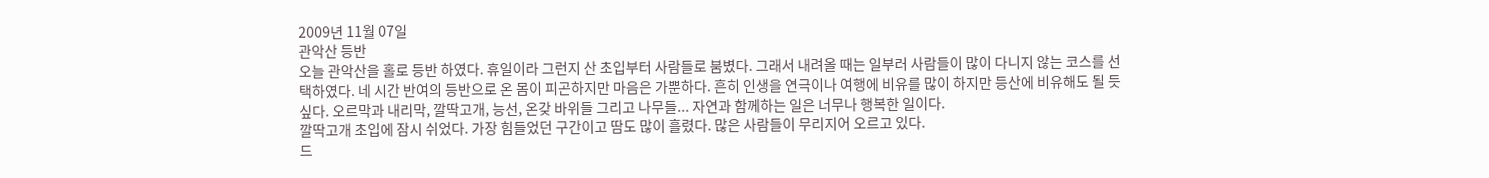2009년 11월 07일
관악산 등반
오늘 관악산을 홀로 등반 하였다. 휴일이라 그런지 산 초입부터 사람들로 붐볐다. 그래서 내려올 때는 일부러 사람들이 많이 다니지 않는 코스를 선택하였다. 네 시간 반여의 등반으로 온 몸이 피곤하지만 마음은 가뿐하다. 흔히 인생을 연극이나 여행에 비유를 많이 하지만 등산에 비유해도 될 듯 싶다. 오르막과 내리막, 깔딱고개, 능선, 온갖 바위들 그리고 나무들... 자연과 함께하는 일은 너무나 행복한 일이다.
깔딱고개 초입에 잠시 쉬었다. 가장 힘들었던 구간이고 땀도 많이 흘렸다. 많은 사람들이 무리지어 오르고 있다.
드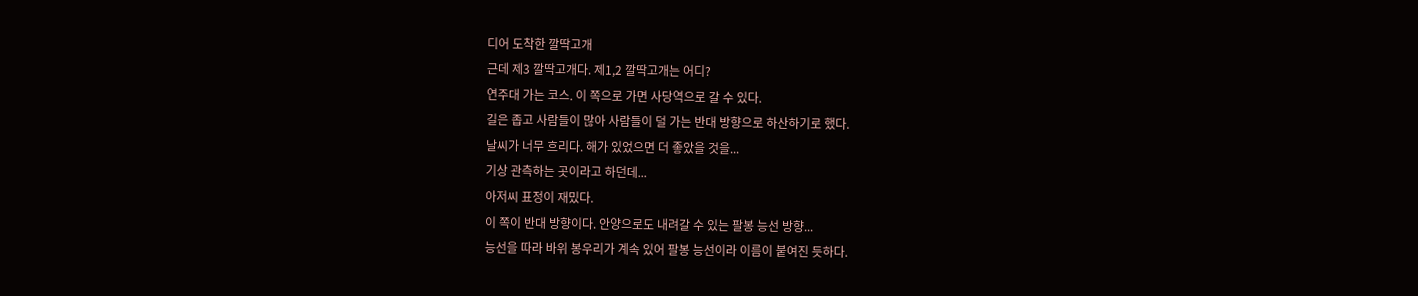디어 도착한 깔딱고개
근데 제3 깔딱고개다. 제1,2 깔딱고개는 어디?
연주대 가는 코스. 이 쪽으로 가면 사당역으로 갈 수 있다.
길은 좁고 사람들이 많아 사람들이 덜 가는 반대 방향으로 하산하기로 했다.
날씨가 너무 흐리다. 해가 있었으면 더 좋았을 것을...
기상 관측하는 곳이라고 하던데...
아저씨 표정이 재밌다.
이 쪽이 반대 방향이다. 안양으로도 내려갈 수 있는 팔봉 능선 방향...
능선을 따라 바위 봉우리가 계속 있어 팔봉 능선이라 이름이 붙여진 듯하다.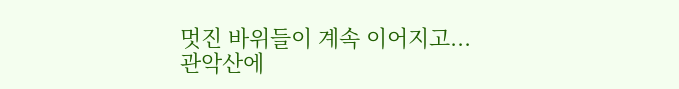멋진 바위들이 계속 이어지고...
관악산에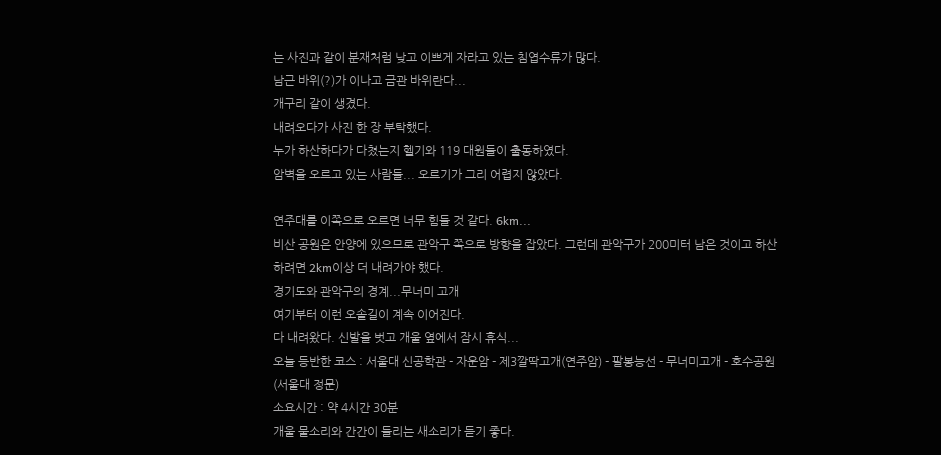는 사진과 같이 분재처럼 낮고 이쁘게 자라고 있는 침엽수류가 많다.
남근 바위(?)가 이나고 금관 바위란다...
개구리 같이 생겼다.
내려오다가 사진 한 장 부탁했다.
누가 하산하다가 다쳤는지 헬기와 119 대원들이 출동하였다.
암벽을 오르고 있는 사람들... 오르기가 그리 어렵지 않았다.

연주대를 이쪽으로 오르면 너무 힘들 것 같다. 6km...
비산 공원은 안양에 있으므로 관악구 쪽으로 방향을 잡았다. 그런데 관악구가 200미터 남은 것이고 하산하려면 2km이상 더 내려가야 했다.
경기도와 관악구의 경계...무너미 고개
여기부터 이런 오솔길이 계속 이어진다.
다 내려왔다. 신발을 벗고 개울 옆에서 잠시 휴식...
오늘 등반한 코스 : 서울대 신공학관 - 자운암 - 제3깔딱고개(연주암) - 팔봉능선 - 무너미고개 - 호수공원(서울대 정문)
소요시간 : 약 4시간 30분
개울 물소리와 간간이 들리는 새소리가 듣기 좋다.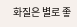화질은 별로 좋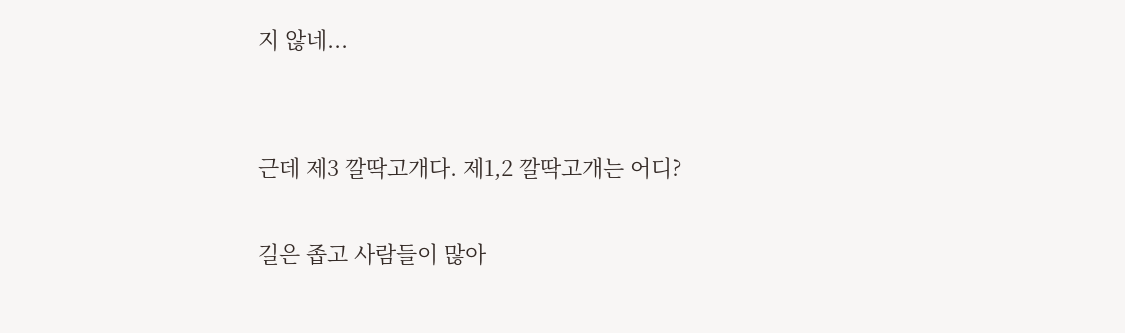지 않네...


근데 제3 깔딱고개다. 제1,2 깔딱고개는 어디?

길은 좁고 사람들이 많아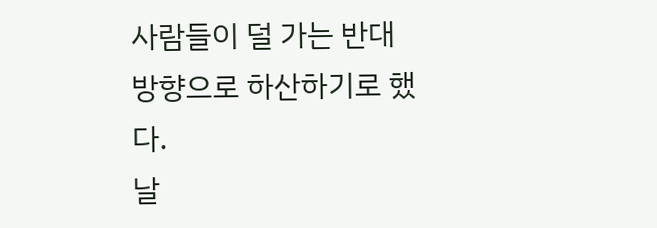사람들이 덜 가는 반대 방향으로 하산하기로 했다.
날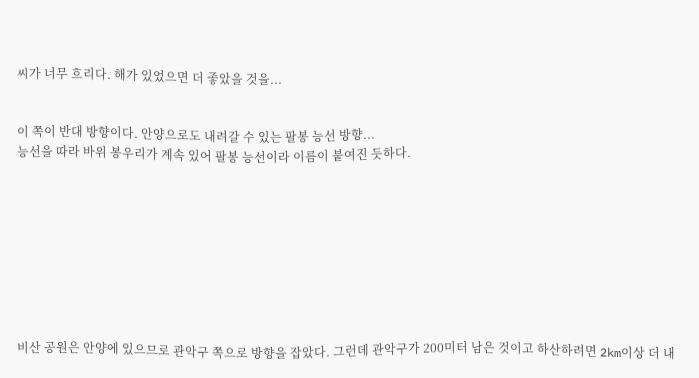씨가 너무 흐리다. 해가 있었으면 더 좋았을 것을...


이 쪽이 반대 방향이다. 안양으로도 내려갈 수 있는 팔봉 능선 방향...
능선을 따라 바위 봉우리가 계속 있어 팔봉 능선이라 이름이 붙여진 듯하다.









비산 공원은 안양에 있으므로 관악구 쪽으로 방향을 잡았다. 그런데 관악구가 200미터 남은 것이고 하산하려면 2km이상 더 내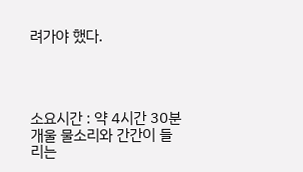려가야 했다.




소요시간 : 약 4시간 30분
개울 물소리와 간간이 들리는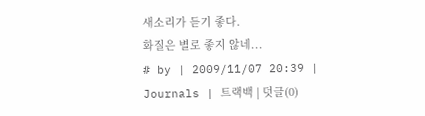새소리가 듣기 좋다.
화질은 별로 좋지 않네...
# by | 2009/11/07 20:39 | Journals | 트랙백 | 덧글(0)